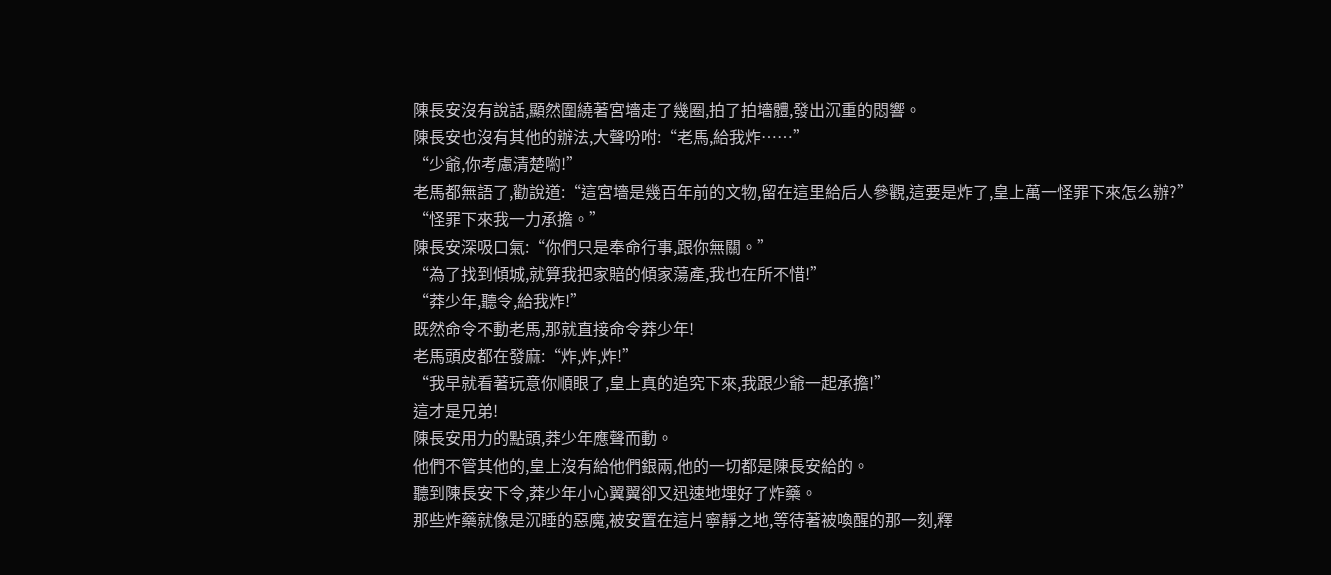陳長安沒有說話,顯然圍繞著宮墻走了幾圈,拍了拍墻體,發出沉重的悶響。
陳長安也沒有其他的辦法,大聲吩咐:“老馬,給我炸……”
“少爺,你考慮清楚喲!”
老馬都無語了,勸說道:“這宮墻是幾百年前的文物,留在這里給后人參觀,這要是炸了,皇上萬一怪罪下來怎么辦?”
“怪罪下來我一力承擔。”
陳長安深吸口氣:“你們只是奉命行事,跟你無關。”
“為了找到傾城,就算我把家賠的傾家蕩產,我也在所不惜!”
“莽少年,聽令,給我炸!”
既然命令不動老馬,那就直接命令莽少年!
老馬頭皮都在發麻:“炸,炸,炸!”
“我早就看著玩意你順眼了,皇上真的追究下來,我跟少爺一起承擔!”
這才是兄弟!
陳長安用力的點頭,莽少年應聲而動。
他們不管其他的,皇上沒有給他們銀兩,他的一切都是陳長安給的。
聽到陳長安下令,莽少年小心翼翼卻又迅速地埋好了炸藥。
那些炸藥就像是沉睡的惡魔,被安置在這片寧靜之地,等待著被喚醒的那一刻,釋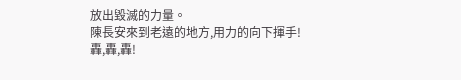放出毀滅的力量。
陳長安來到老遠的地方,用力的向下揮手!
轟,轟,轟!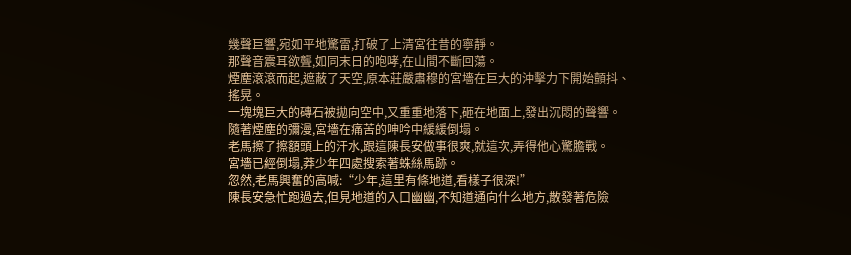幾聲巨響,宛如平地驚雷,打破了上清宮往昔的寧靜。
那聲音震耳欲聾,如同末日的咆哮,在山間不斷回蕩。
煙塵滾滾而起,遮蔽了天空,原本莊嚴肅穆的宮墻在巨大的沖擊力下開始顫抖、搖晃。
一塊塊巨大的磚石被拋向空中,又重重地落下,砸在地面上,發出沉悶的聲響。
隨著煙塵的彌漫,宮墻在痛苦的呻吟中緩緩倒塌。
老馬擦了擦額頭上的汗水,跟這陳長安做事很爽,就這次,弄得他心驚膽戰。
宮墻已經倒塌,莽少年四處搜索著蛛絲馬跡。
忽然,老馬興奮的高喊:“少年,這里有條地道,看樣子很深!”
陳長安急忙跑過去,但見地道的入口幽幽,不知道通向什么地方,散發著危險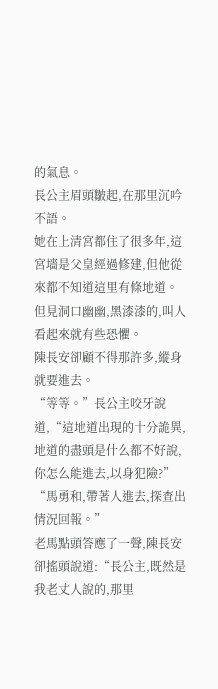的氣息。
長公主眉頭皺起,在那里沉吟不語。
她在上清宮都住了很多年,這宮墻是父皇經過修建,但他從來都不知道這里有條地道。
但見洞口幽幽,黑漆漆的,叫人看起來就有些恐懼。
陳長安卻顧不得那許多,縱身就要進去。
“等等。”長公主咬牙說道,“這地道出現的十分詭異,地道的盡頭是什么都不好說,你怎么能進去,以身犯險?”
“馬勇和,帶著人進去,探查出情況回報。”
老馬點頭答應了一聲,陳長安卻搖頭說道:“長公主,既然是我老丈人說的,那里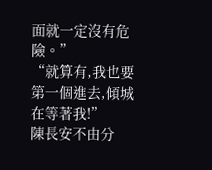面就一定沒有危險。”
“就算有,我也要第一個進去,傾城在等著我!”
陳長安不由分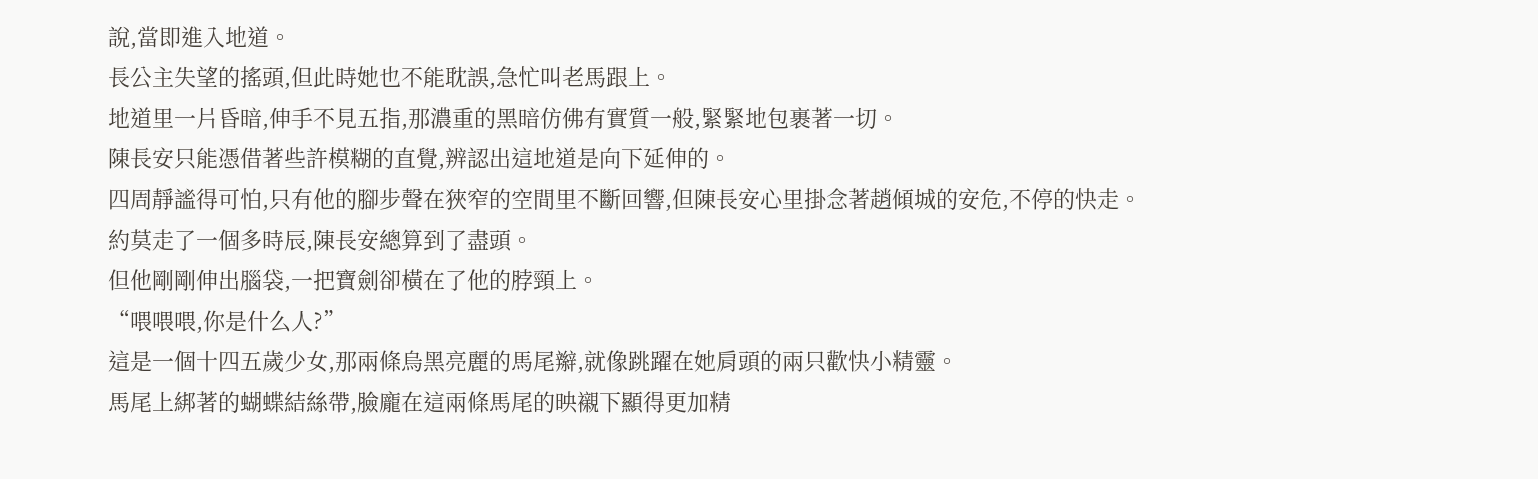說,當即進入地道。
長公主失望的搖頭,但此時她也不能耽誤,急忙叫老馬跟上。
地道里一片昏暗,伸手不見五指,那濃重的黑暗仿佛有實質一般,緊緊地包裹著一切。
陳長安只能憑借著些許模糊的直覺,辨認出這地道是向下延伸的。
四周靜謐得可怕,只有他的腳步聲在狹窄的空間里不斷回響,但陳長安心里掛念著趙傾城的安危,不停的快走。
約莫走了一個多時辰,陳長安總算到了盡頭。
但他剛剛伸出腦袋,一把寶劍卻橫在了他的脖頸上。
“喂喂喂,你是什么人?”
這是一個十四五歲少女,那兩條烏黑亮麗的馬尾辮,就像跳躍在她肩頭的兩只歡快小精靈。
馬尾上綁著的蝴蝶結絲帶,臉龐在這兩條馬尾的映襯下顯得更加精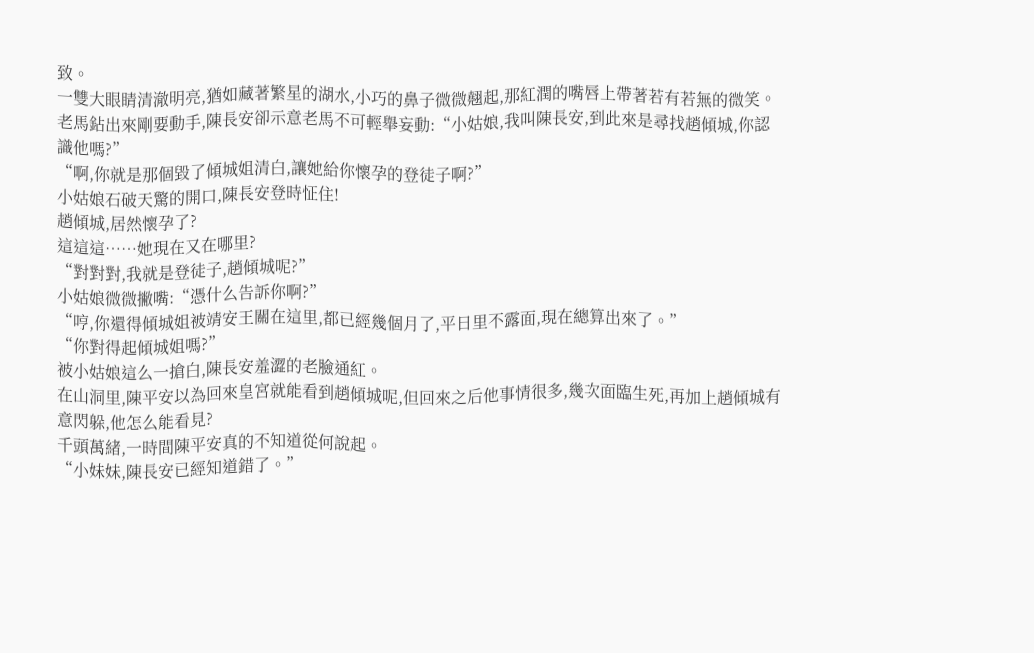致。
一雙大眼睛清澈明亮,猶如藏著繁星的湖水,小巧的鼻子微微翹起,那紅潤的嘴唇上帶著若有若無的微笑。
老馬鉆出來剛要動手,陳長安卻示意老馬不可輕舉妄動:“小姑娘,我叫陳長安,到此來是尋找趙傾城,你認識他嗎?”
“啊,你就是那個毀了傾城姐清白,讓她給你懷孕的登徒子啊?”
小姑娘石破天驚的開口,陳長安登時怔住!
趙傾城,居然懷孕了?
這這這……她現在又在哪里?
“對對對,我就是登徒子,趙傾城呢?”
小姑娘微微撇嘴:“憑什么告訴你啊?”
“哼,你還得傾城姐被靖安王關在這里,都已經幾個月了,平日里不露面,現在總算出來了。”
“你對得起傾城姐嗎?”
被小姑娘這么一搶白,陳長安羞澀的老臉通紅。
在山洞里,陳平安以為回來皇宮就能看到趙傾城呢,但回來之后他事情很多,幾次面臨生死,再加上趙傾城有意閃躲,他怎么能看見?
千頭萬緒,一時間陳平安真的不知道從何說起。
“小妹妹,陳長安已經知道錯了。”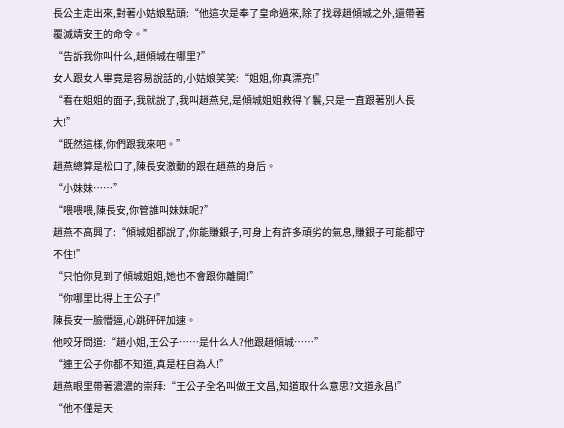長公主走出來,對著小姑娘點頭:“他這次是奉了皇命過來,除了找尋趙傾城之外,還帶著覆滅靖安王的命令。”
“告訴我你叫什么,趙傾城在哪里?”
女人跟女人畢竟是容易說話的,小姑娘笑笑:“姐姐,你真漂亮!”
“看在姐姐的面子,我就說了,我叫趙燕兒,是傾城姐姐救得丫鬟,只是一直跟著別人長大!”
“既然這樣,你們跟我來吧。”
趙燕總算是松口了,陳長安激動的跟在趙燕的身后。
“小妹妹……”
“喂喂喂,陳長安,你管誰叫妹妹呢?”
趙燕不高興了:“傾城姐都說了,你能賺銀子,可身上有許多頑劣的氣息,賺銀子可能都守不住!”
“只怕你見到了傾城姐姐,她也不會跟你離開!”
“你哪里比得上王公子!”
陳長安一臉懵逼,心跳砰砰加速。
他咬牙問道:“趙小姐,王公子……是什么人?他跟趙傾城……”
“連王公子你都不知道,真是枉自為人!”
趙燕眼里帶著濃濃的崇拜:“王公子全名叫做王文昌,知道取什么意思?文道永昌!”
“他不僅是天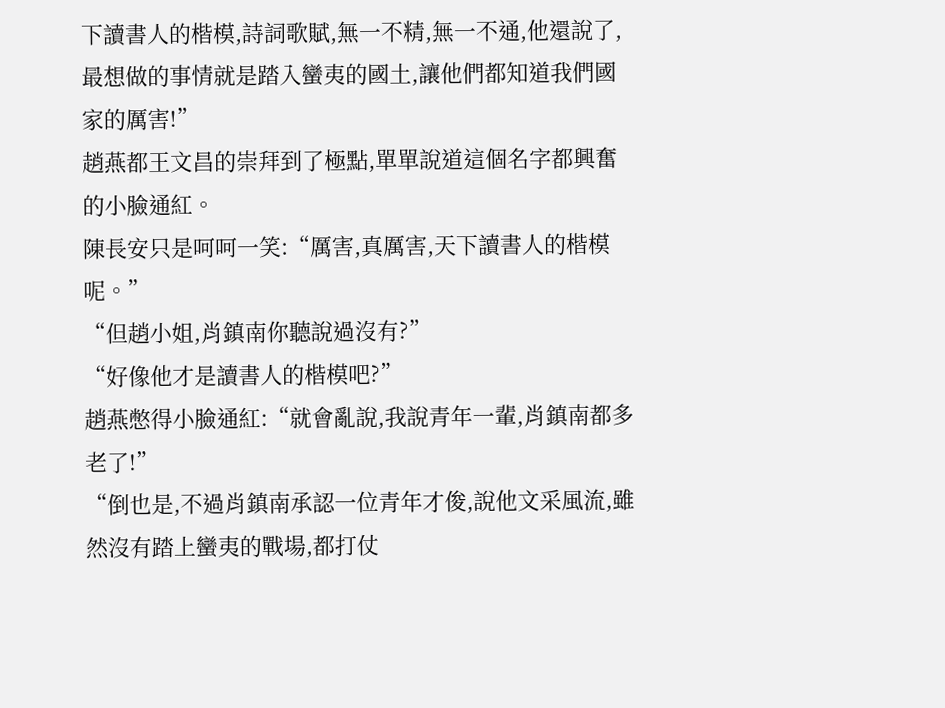下讀書人的楷模,詩詞歌賦,無一不精,無一不通,他還說了,最想做的事情就是踏入蠻夷的國土,讓他們都知道我們國家的厲害!”
趙燕都王文昌的崇拜到了極點,單單說道這個名字都興奮的小臉通紅。
陳長安只是呵呵一笑:“厲害,真厲害,天下讀書人的楷模呢。”
“但趙小姐,肖鎮南你聽說過沒有?”
“好像他才是讀書人的楷模吧?”
趙燕憋得小臉通紅:“就會亂說,我說青年一輩,肖鎮南都多老了!”
“倒也是,不過肖鎮南承認一位青年才俊,說他文采風流,雖然沒有踏上蠻夷的戰場,都打仗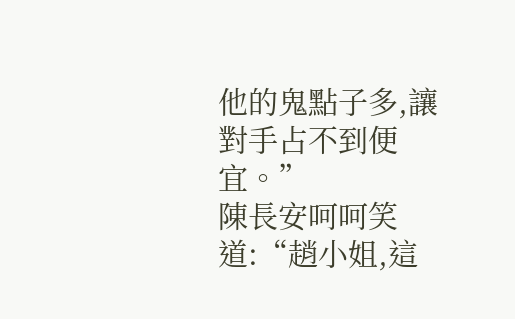他的鬼點子多,讓對手占不到便宜。”
陳長安呵呵笑道:“趙小姐,這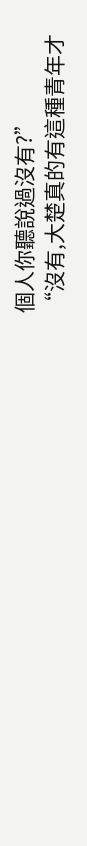個人你聽說過沒有?”
“沒有,大楚真的有這種青年才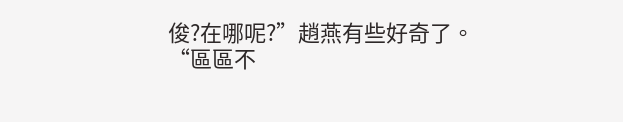俊?在哪呢?”趙燕有些好奇了。
“區區不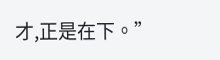才,正是在下。”